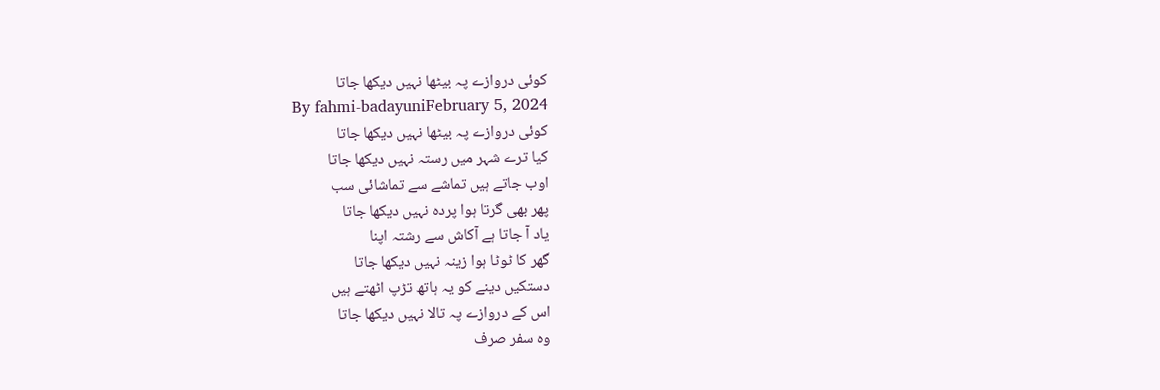کوئی دروازے پہ بیٹھا نہیں دیکھا جاتا
By fahmi-badayuniFebruary 5, 2024
کوئی دروازے پہ بیٹھا نہیں دیکھا جاتا
کیا ترے شہر میں رستہ نہیں دیکھا جاتا
اوب جاتے ہیں تماشے سے تماشائی سب
پھر بھی گرتا ہوا پردہ نہیں دیکھا جاتا
یاد آ جاتا ہے آکاش سے رشتہ اپنا
گھر کا ٹوٹا ہوا زینہ نہیں دیکھا جاتا
دستکیں دینے کو یہ ہاتھ تڑپ اٹھتے ہیں
اس کے دروازے پہ تالا نہیں دیکھا جاتا
وہ سفر صرف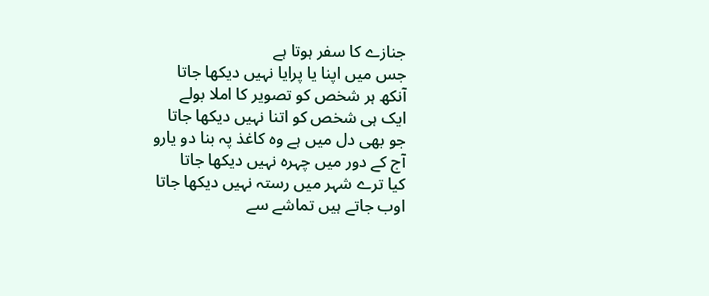جنازے کا سفر ہوتا ہے
جس میں اپنا یا پرایا نہیں دیکھا جاتا
آنکھ ہر شخص کو تصویر کا املا بولے
ایک ہی شخص کو اتنا نہیں دیکھا جاتا
جو بھی دل میں ہے وہ کاغذ پہ بنا دو یارو
آج کے دور میں چہرہ نہیں دیکھا جاتا
کیا ترے شہر میں رستہ نہیں دیکھا جاتا
اوب جاتے ہیں تماشے سے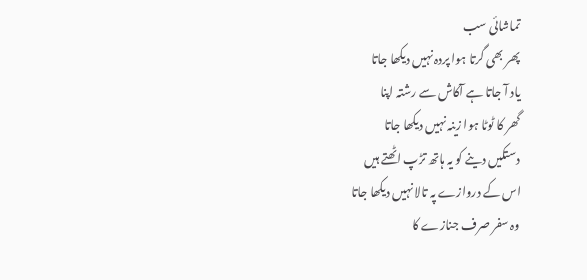تماشائی سب
پھر بھی گرتا ہوا پردہ نہیں دیکھا جاتا
یاد آ جاتا ہے آکاش سے رشتہ اپنا
گھر کا ٹوٹا ہوا زینہ نہیں دیکھا جاتا
دستکیں دینے کو یہ ہاتھ تڑپ اٹھتے ہیں
اس کے دروازے پہ تالا نہیں دیکھا جاتا
وہ سفر صرف جنازے کا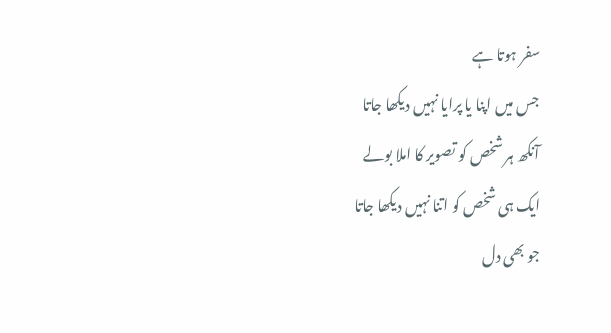سفر ہوتا ہے
جس میں اپنا یا پرایا نہیں دیکھا جاتا
آنکھ ہر شخص کو تصویر کا املا بولے
ایک ہی شخص کو اتنا نہیں دیکھا جاتا
جو بھی دل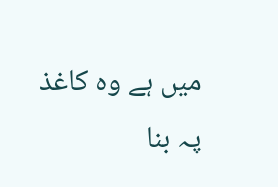میں ہے وہ کاغذ پہ بنا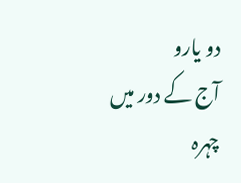دو یارو
آج کے دور میں چہرہ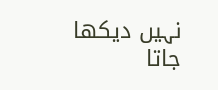نہیں دیکھا جاتا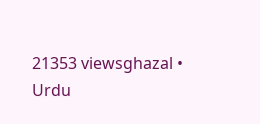21353 viewsghazal • Urdu